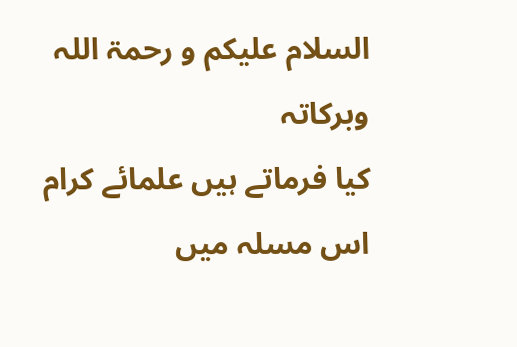السلام علیکم و رحمۃ اللہ وبرکاتہ
کیا فرماتے ہیں علمائے کرام اس مسلہ میں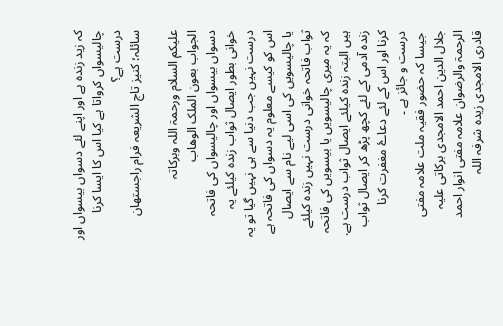کہ زید زندہ ہے اور اپنے لئے دسواں بیسواں اور چالیسواں کرواتا ہے کیا اس کا ایسا کرنا درست ہے؟
سائلہ؛ کنیز تاج الشریعہ فرام راجستھان

علیکم السلام ورحمۃ اللہ وبرکاتہ
الجواب بعون الملک الوھاب
دسواں بیسواں اور چالیسواں کی فاتحہ خوانی بطور ایصال ثواب زندہ کیلئے یہ درست نہیں جب دنیا سے ہی نہیں گیا تو یہ اس کو کیسے معلوم یہ دسواں کی فاتحہ ہے یا چالیسویں کی اسی لیے نام سے ایصال ثواب فاتحہ خوانی درست نہیں زندہ کیلئے کہ یہ میری چالیسویں یا بیسویں کی فاتحہ ہیں البتہ زندہ کیلئے ایصال ثواب درست ہے.
زندہ آدمی کے لئے کچھ پڑھ کر ایصال ثواب کرنا اور اس کے لئے دعاۓ مغفرت کرنا درست و جائز ہے ۔
 جیسا کہ حضور فقیہ ملت علامہ مفتی جلال الدین احمد الامجدی برکاتی علیہ الرحمۃ والرضوان علامہ مفتی انوار احمد قادری الامجدی زیدہ شرفہ اللہ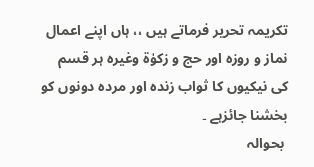تکریمہ تحریر فرماتے ہیں ،، ہاں اپنے اعمال نماز و روزہ اور حج و زکوٰۃ وغیرہ ہر قسم کی نیکیوں کا ثواب زندہ اور مردہ دونوں کو بخشنا جائزہے ۔
 بحوالہ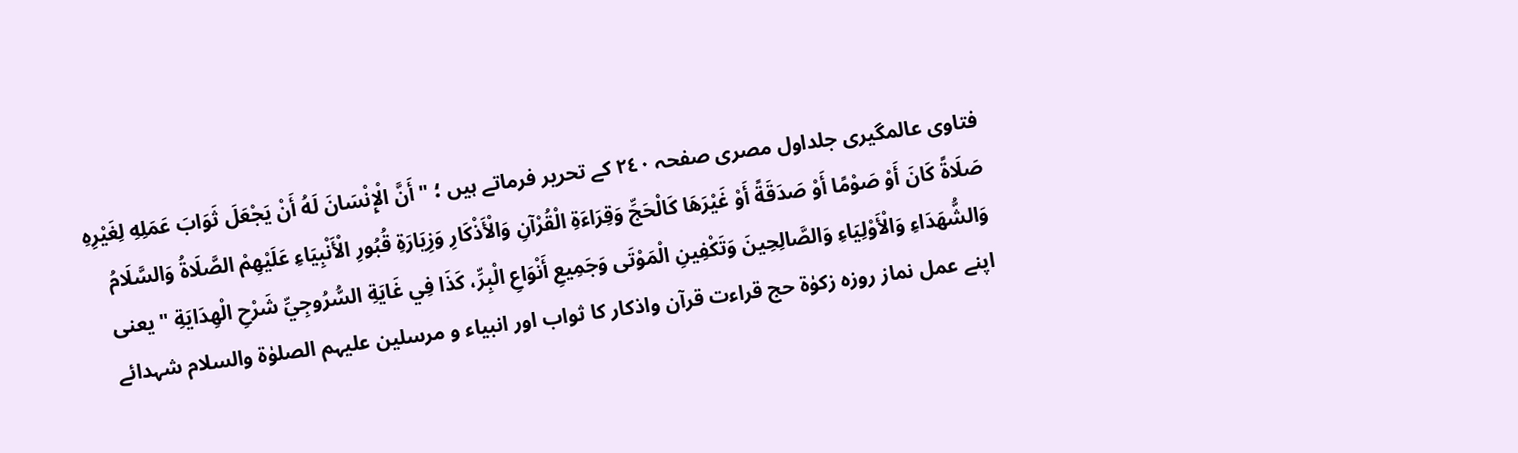فتاوی عالمگیری جلداول مصری صفحہ ٢٤٠ کے تحریر فرماتے ہیں ؛ " أَنَّ الْإِنْسَانَ لَهُ أَنْ يَجْعَلَ ثَوَابَ عَمَلِهِ لِغَيْرِهِ صَلَاةً كَانَ أَوْ صَوْمًا أَوْ صَدَقَةً أَوْ غَيْرَهَا كَالْحَجِّ وَقِرَاءَةِ الْقُرْآنِ وَالْأَذْكَارِ وَزِيَارَةِ قُبُورِ الْأَنْبِيَاءِ عَلَيْهِمْ الصَّلَاةُ وَالسَّلَامُ وَالشُّهَدَاءِ وَالْأَوْلِيَاءِ وَالصَّالِحِينَ وَتَكْفِينِ الْمَوْتَى وَجَمِيعِ أَنْوَاعِ الْبِرِّ، كَذَا فِي غَايَةِ السُّرُوجِيِّ شَرْحِ الْهِدَايَةِ " یعنی اپنے عمل نماز روزہ زکوٰۃ حج قراءت قرآن واذکار کا ثواب اور انبیاء و مرسلین علیہم الصلوٰة والسلام شہدائے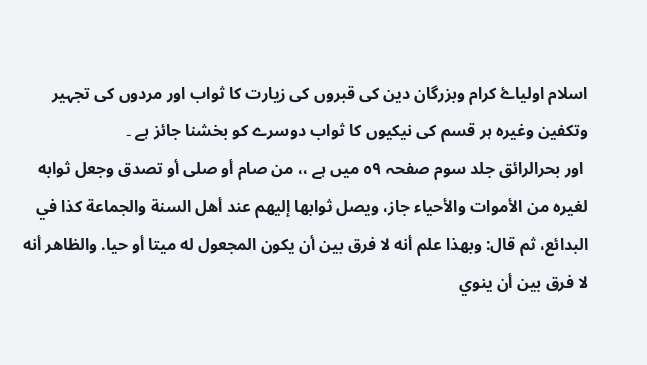اسلام اولیاۓ کرام وبزرگان دین کی قبروں کی زیارت کا ثواب اور مردوں کی تجہیر وتکفین وغیره ہر قسم کی نیکیوں کا ثواب دوسرے کو بخشنا جائز ہے ۔
 اور بحرالرائق جلد سوم صفحہ ٥٩ میں ہے ،، من صام أو صلى أو تصدق وجعل ثوابه لغيره من الأموات والأحياء جاز، ويصل ثوابها إليهم عند أهل السنة والجماعة كذا في البدائع، ثم قال: وبهذا علم أنه لا فرق بين أن يكون المجعول له ميتا أو حيا. والظاهر أنه لا فرق بين أن ينوي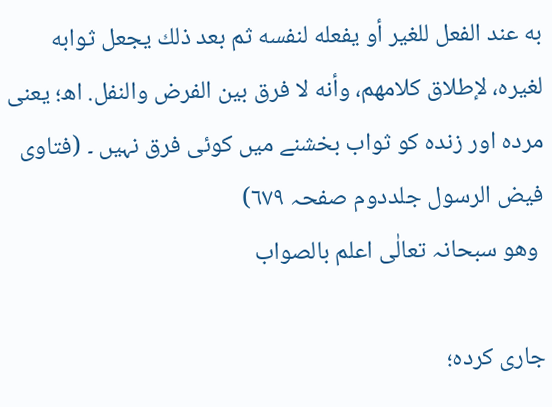به عند الفعل للغير أو يفعله لنفسه ثم بعد ذلك يجعل ثوابه لغيره، لإطلاق كلامهم، وأنه لا فرق بين الفرض والنفل. اھ؛ یعنی مردہ اور زندہ کو ثواب بخشنے میں کوئی فرق نہیں ۔ (فتاوی فیض الرسول جلددوم صفحہ ٦٧٩)
 وھو سبحانہ تعالٰی اعلم بالصواب

جاری کردہ؛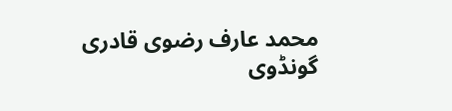محمد عارف رضوی قادری گونڈوی